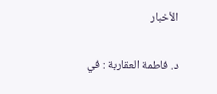الأخبار

د. فاطمة العقاربة : في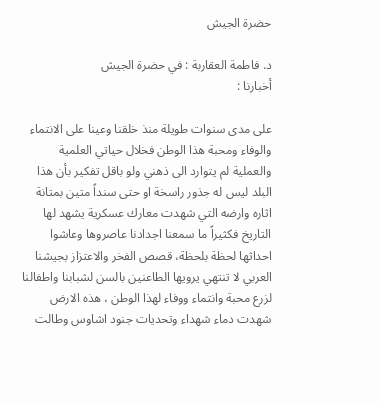حضرة الجيش

د. فاطمة العقاربة : في حضرة الجيش
أخبارنا :

على مدى سنوات طويلة منذ خلقنا وعينا على الانتماء والوفاء ومحبة هذا الوطن فخلال حياتي العلمية والعملية لم يتوارد الى ذهني ولو باقل تفكير بأن هذا البلد ليس له جذور راسخة او حتى سنداً متين بمتانة اثاره وارضه التي شهدت معارك عسكرية يشهد لها التاريخ فكثيراً ما سمعنا اجدادنا عاصروها وعاشوا احداثها لحظة بلحظة، قصص الفخر والاعتزاز بجيشنا العربي لا تنتهي يرويها الطاعنين بالسن لشبابنا واطفالنا لزرع محبة وانتماء ووفاء لهذا الوطن ، هذه الارض شهدت دماء شهداء وتحديات جنود اشاوس وطالت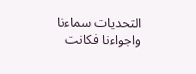التحديات سماءنا واجواءنا فكانت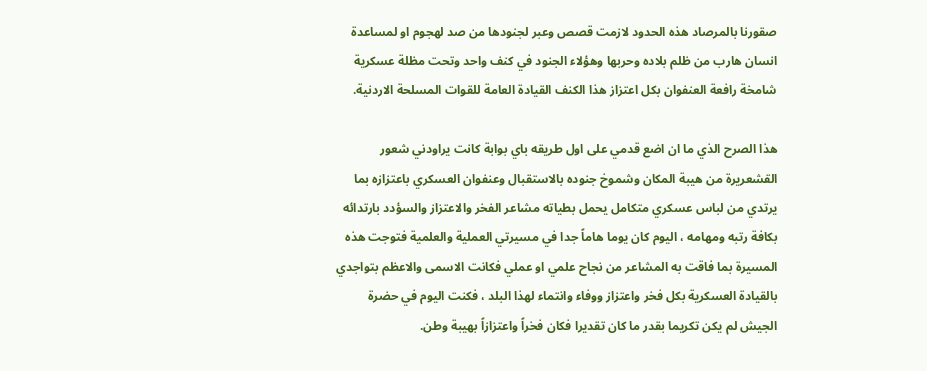صقورنا بالمرصاد هذه الحدود لازمت قصص وعبر لجنودها من صد لهجوم او لمساعدة انسان هارب من ظلم بلاده وحربها وهؤلاء الجنود في كنف واحد وتحت مظلة عسكرية شامخة رافعة العنفوان بكل اعتزاز هذا الكنف القيادة العامة للقوات المسلحة الاردنية.

هذا الصرح الذي ما ان اضع قدمي على اول طريقه باي بوابة كانت يراودني شعور القشعريرة من هيبة المكان وشموخ جنوده بالاستقبال وعنفوان العسكري باعتزازه بما يرتدي من لباس عسكري متكامل يحمل بطياته مشاعر الفخر والاعتزاز والسؤدد بارتدائه بكافة رتبه ومهامه ، اليوم كان يوما هاماً جدا في مسيرتي العملية والعلمية فتوجت هذه المسيرة بما فاقت به المشاعر من نجاح علمي او عملي فكانت الاسمى والاعظم بتواجدي بالقيادة العسكرية بكل فخر واعتزاز ووفاء وانتماء لهذا البلد ، فكنت اليوم في حضرة الجيش لم يكن تكريما بقدر ما كان تقديرا فكان فخراً واعتزازاً بهيبة وطن.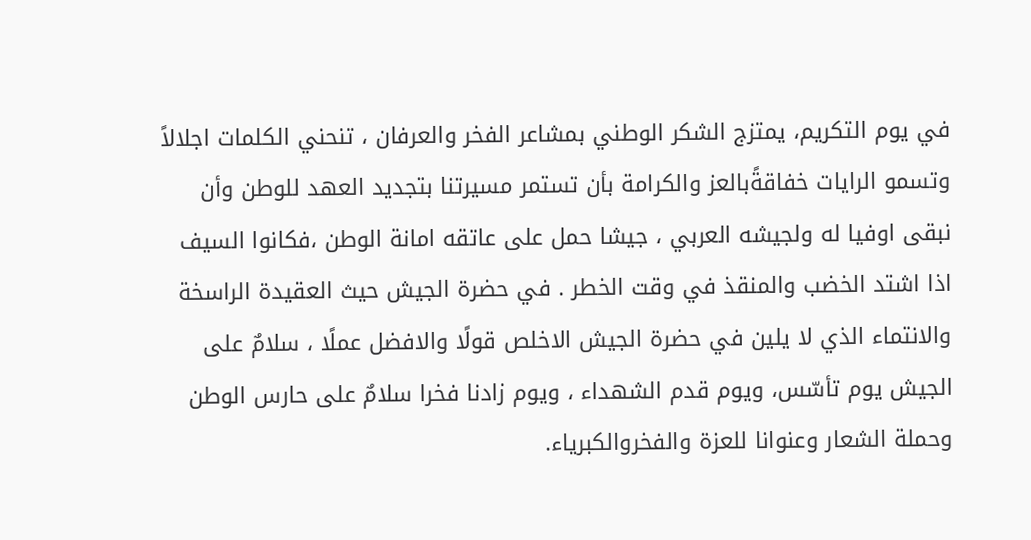في يوم التكريم، يمتزج الشكر الوطني بمشاعر الفخر والعرفان ، تنحني الكلمات اجلالاً وتسمو الرايات خفاقةًبالعز والكرامة بأن تستمر مسيرتنا بتجديد العهد للوطن وأن نبقى اوفيا له ولجيشه العربي ، جيشا حمل على عاتقه امانة الوطن ،فكانوا السيف اذا اشتد الخضب والمنقذ في وقت الخطر . في حضرة الجيش حيث العقيدة الراسخة والانتماء الذي لا يلين في حضرة الجيش الاخلص قولًا والافضل عملًا ، سلامٌ على الجيش يوم تأسّس، ويوم قدم الشهداء ، ويوم زادنا فخرا سلامٌ على حارس الوطن وحملة الشعار وعنوانا للعزة والفخروالكبرياء.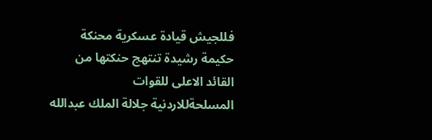فللجيش قيادة عسكرية محنكة حكيمة رشيدة تنتهج حنكتها من القائد الاعلى للقوات المسلحةللاردنية جلالة الملك عبدالله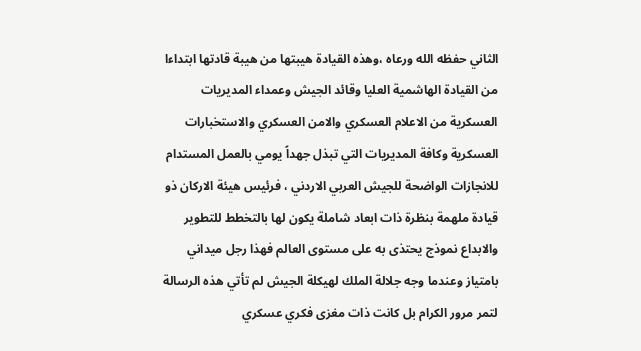الثاني حفظه الله ورعاه ،وهذه القيادة هيبتها من هيبة قادتها ابتداءا من القيادة الهاشمية العليا وقائد الجيش وعمداء المديريات العسكرية من الاعلام العسكري والامن العسكري والاستخبارات العسكرية وكافة المديريات التي تبذل جهداً يومي بالعمل المستدام للانجازات الواضحة للجيش العربي الاردني ، فرئيس هيئة الاركان ذو قيادة ملهمة بنظرة ذات ابعاد شاملة يكون لها بالتخطط للتطوير والابداع نموذج يحتذى به على مستوى العالم فهذا رجل ميداني بامتياز وعندما وجه جلالة الملك لهيكلة الجيش لم تأتي هذه الرسالة لتمر مرور الكرام بل كانت ذات مغزى فكري عسكري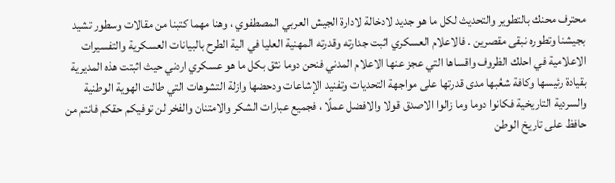محترف محنك بالتطوير والتحديث لكل ما هو جديد لادخالة لادارة الجيش العربي المصطفوي ، وهنا مهما كتبنا من مقالات وسطور تشيد بجيشنا وتطوره نبقى مقصرين . فالاعلام العسكري اثبت جدارته وقدرته المهنية العليا في الية الطرح بالبيانات العسكرية والتفسيرات الاعلامية في احلك الظروف واقساها التي عجز عنها الاعلام المدني فنحن دوما نثق بكل ما هو عسكري اردني حيث اثبتت هذه المديرية بقيادة رئيسها وكافة شعُبها مدى قدرتها على مواجهة التحديات وتفنيد الإشاعات ودحضها وازلة التشوهات التي طالت الهوية الوطنية والسردية التاريخية فكانوا دوما وما زالوا الاصدق قولا والافضل عملًا ، فجميع عبارات الشكر والامتنان والفخر لن توفيكم حقكم فانتم من حافظ على تاريخ الوطن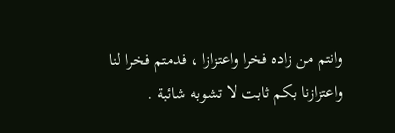وانتم من زاده فخرا واعتزازا ، فدمتم فخرا لنا واعتزازنا بكم ثابت لا تشوبه شائبة .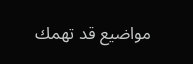مواضيع قد تهمك